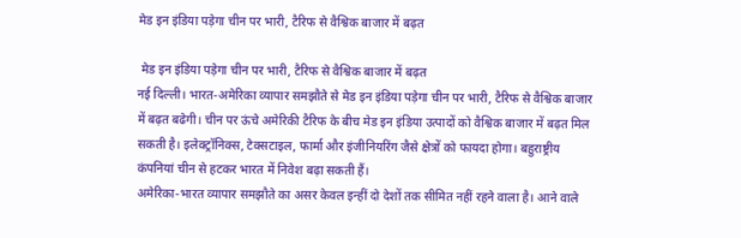मेड इन इंडिया पड़ेगा चीन पर भारी, टैरिफ से वैश्विक बाजार में बढ़त

 मेड इन इंडिया पड़ेगा चीन पर भारी, टैरिफ से वैश्विक बाजार में बढ़त
नई दिल्ली। भारत-अमेरिका व्यापार समझौते से मेड इन इंडिया पड़ेगा चीन पर भारी, टैरिफ से वैश्विक बाजार में बढ़त बढेगी। चीन पर ऊंचे अमेरिकी टैरिफ के बीच मेड इन इंडिया उत्पादों को वैश्विक बाजार में बढ़त मिल सकती है। इलेक्ट्रॉनिक्स, टेक्सटाइल, फार्मा और इंजीनियरिंग जैसे क्षेत्रों को फायदा होगा। बहुराष्ट्रीय कंपनियां चीन से हटकर भारत में निवेश बढ़ा सकती हैं।
अमेरिका-भारत व्यापार समझौते का असर केवल इन्हीं दो देशों तक सीमित नहीं रहने वाला है। आने वाले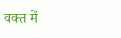वक्त में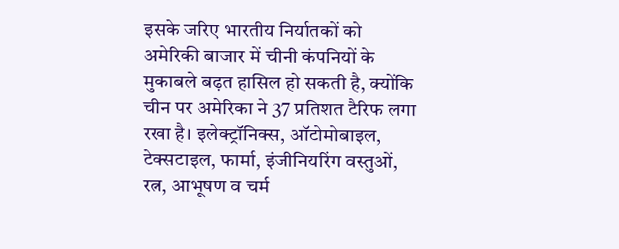इसके जरिए भारतीय निर्यातकों को अमेरिकी बाजार में चीनी कंपनियों के मुकाबले बढ़त हासिल हो सकती है, क्योंकि चीन पर अमेरिका ने 37 प्रतिशत टैरिफ लगा रखा है। इलेक्ट्रॉनिक्स, ऑटोमोबाइल, टेक्सटाइल, फार्मा, इंजीनियरिंग वस्तुओं, रत्न, आभूषण व चर्म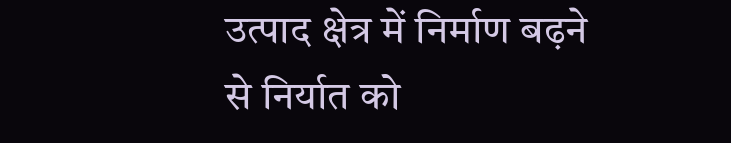उत्पाद क्षेत्र में निर्माण बढ़ने से निर्यात को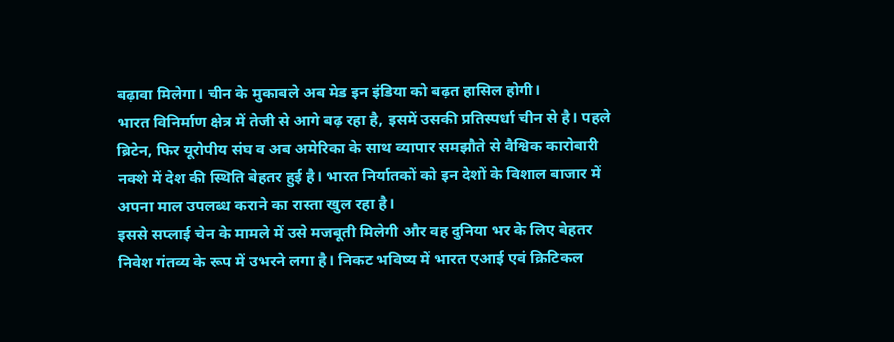बढ़ावा मिलेगा। चीन के मुकाबले अब मेड इन इंडिया को बढ़त हासिल होगी।
भारत विनिर्माण क्षेत्र में तेजी से आगे बढ़ रहा है, इसमें उसकी प्रतिस्पर्धा चीन से है। पहले ब्रिटेन, फिर यूरोपीय संघ व अब अमेरिका के साथ व्यापार समझौते से वैश्विक कारोबारी नक्शे में देश की स्थिति बेहतर हुई है। भारत निर्यातकों को इन देशों के विशाल बाजार में अपना माल उपलब्ध कराने का रास्ता खुल रहा है।
इससे सप्लाई चेन के मामले में उसे मजबूती मिलेगी और वह दुनिया भर के लिए बेहतर निवेश गंतव्य के रूप में उभरने लगा है। निकट भविष्य में भारत एआई एवं क्रिटिकल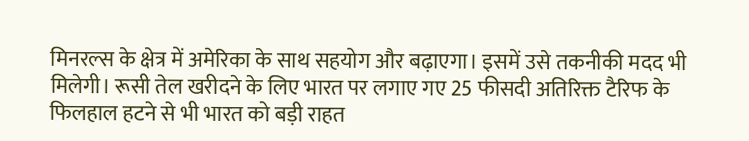मिनरल्स के क्षेत्र में अमेरिका के साथ सहयोग और बढ़ाएगा। इसमें उसे तकनीकी मदद भी मिलेगी। रूसी तेल खरीदने के लिए भारत पर लगाए गए 25 फीसदी अतिरिक्त टैरिफ के फिलहाल हटने से भी भारत को बड़ी राहत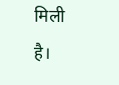मिली है।